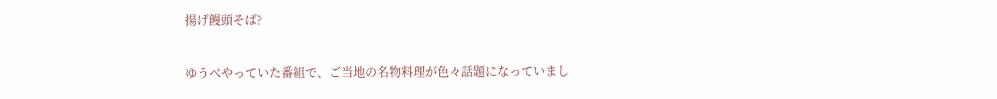揚げ饅頭そば?

ゆうべやっていた番組で、ご当地の名物料理が色々話題になっていまし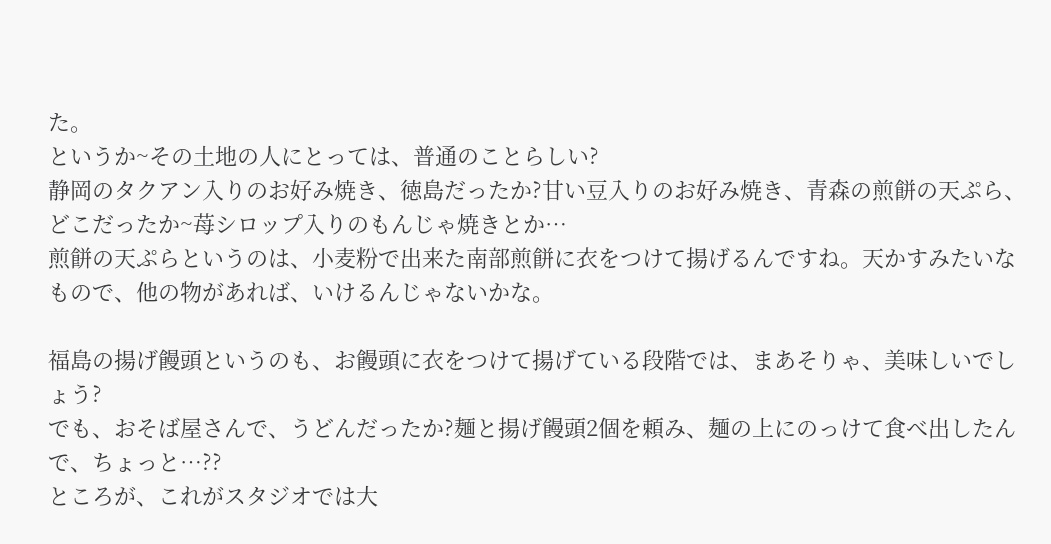た。
というか~その土地の人にとっては、普通のことらしい?
静岡のタクアン入りのお好み焼き、徳島だったか?甘い豆入りのお好み焼き、青森の煎餅の天ぷら、どこだったか~苺シロップ入りのもんじゃ焼きとか…
煎餅の天ぷらというのは、小麦粉で出来た南部煎餅に衣をつけて揚げるんですね。天かすみたいなもので、他の物があれば、いけるんじゃないかな。

福島の揚げ饅頭というのも、お饅頭に衣をつけて揚げている段階では、まあそりゃ、美味しいでしょう?
でも、おそば屋さんで、うどんだったか?麺と揚げ饅頭2個を頼み、麺の上にのっけて食べ出したんで、ちょっと…??
ところが、これがスタジオでは大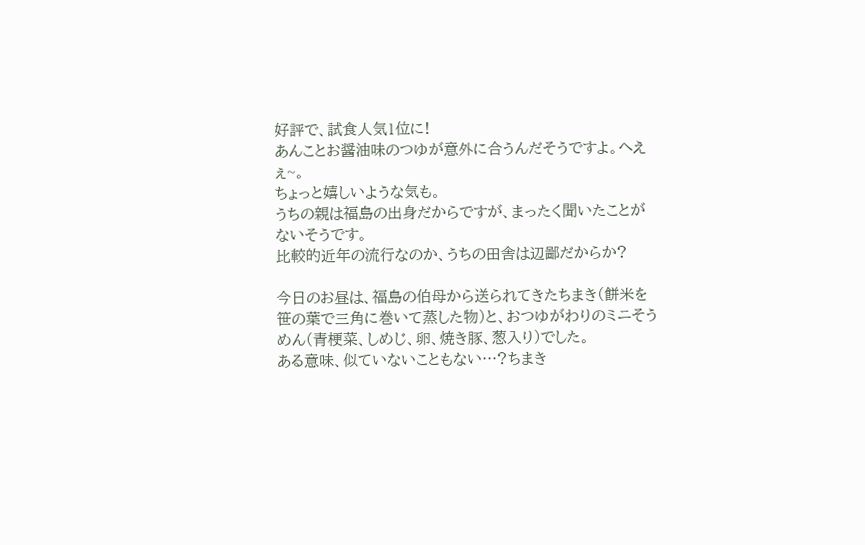好評で、試食人気1位に!
あんことお醤油味のつゆが意外に合うんだそうですよ。へえぇ~。
ちょっと嬉しいような気も。
うちの親は福島の出身だからですが、まったく聞いたことがないそうです。
比較的近年の流行なのか、うちの田舎は辺鄙だからか?

今日のお昼は、福島の伯母から送られてきたちまき(餅米を笹の葉で三角に巻いて蒸した物)と、おつゆがわりのミニそうめん(青梗菜、しめじ、卵、焼き豚、葱入り)でした。
ある意味、似ていないこともない…?ちまき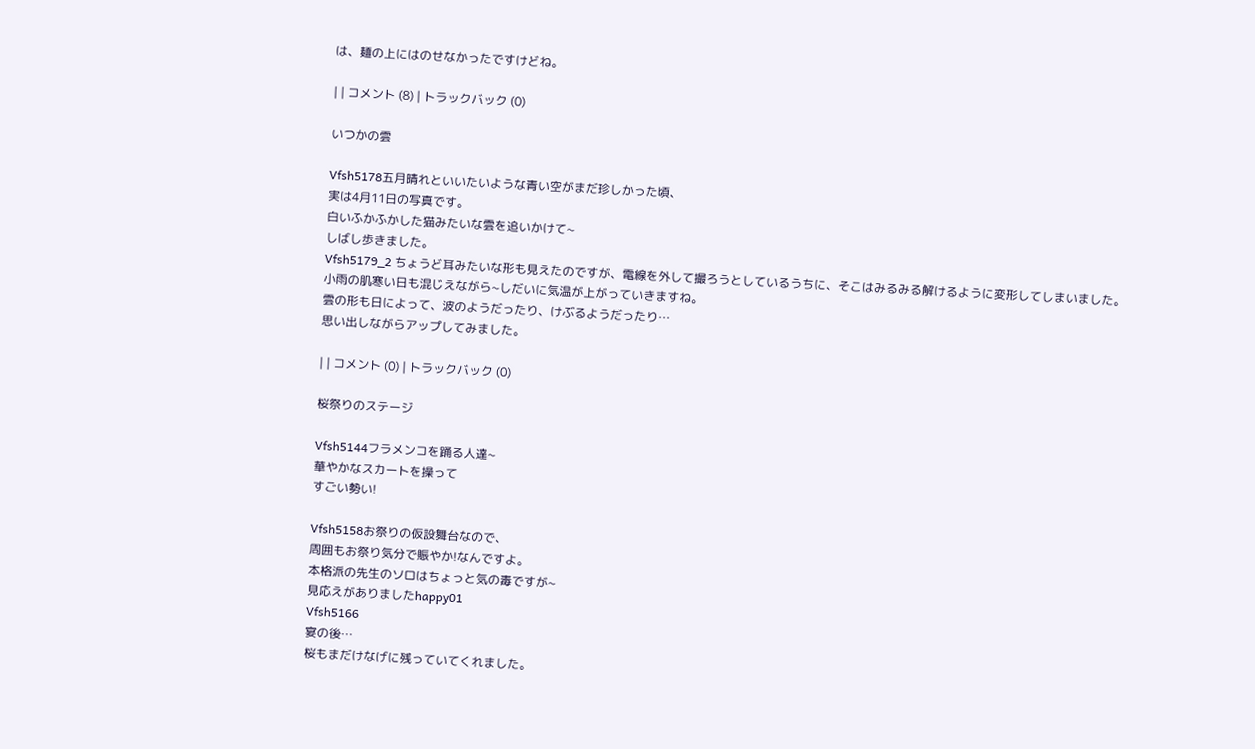は、麺の上にはのせなかったですけどね。

| | コメント (8) | トラックバック (0)

いつかの雲

Vfsh5178五月晴れといいたいような青い空がまだ珍しかった頃、
実は4月11日の写真です。
白いふかふかした猫みたいな雲を追いかけて~
しばし歩きました。
Vfsh5179_2 ちょうど耳みたいな形も見えたのですが、電線を外して撮ろうとしているうちに、そこはみるみる解けるように変形してしまいました。
小雨の肌寒い日も混じえながら~しだいに気温が上がっていきますね。
雲の形も日によって、波のようだったり、けぶるようだったり…
思い出しながらアップしてみました。

| | コメント (0) | トラックバック (0)

桜祭りのステージ

Vfsh5144フラメンコを踊る人達~
華やかなスカートを操って
すごい勢い!

Vfsh5158お祭りの仮設舞台なので、
周囲もお祭り気分で賑やか!なんですよ。
本格派の先生のソロはちょっと気の毒ですが~
見応えがありましたhappy01
Vfsh5166
宴の後…
桜もまだけなげに残っていてくれました。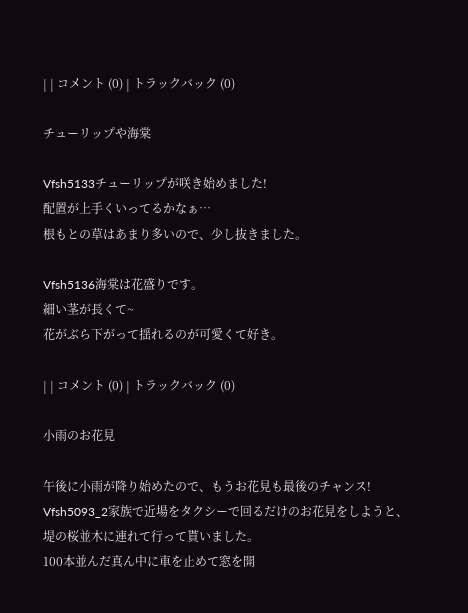| | コメント (0) | トラックバック (0)

チューリップや海棠

Vfsh5133チューリップが咲き始めました!
配置が上手くいってるかなぁ…
根もとの草はあまり多いので、少し抜きました。

Vfsh5136海棠は花盛りです。
細い茎が長くて~
花がぶら下がって揺れるのが可愛くて好き。

| | コメント (0) | トラックバック (0)

小雨のお花見

午後に小雨が降り始めたので、もうお花見も最後のチャンス!
Vfsh5093_2家族で近場をタクシーで回るだけのお花見をしようと、
堤の桜並木に連れて行って貰いました。
100本並んだ真ん中に車を止めて窓を開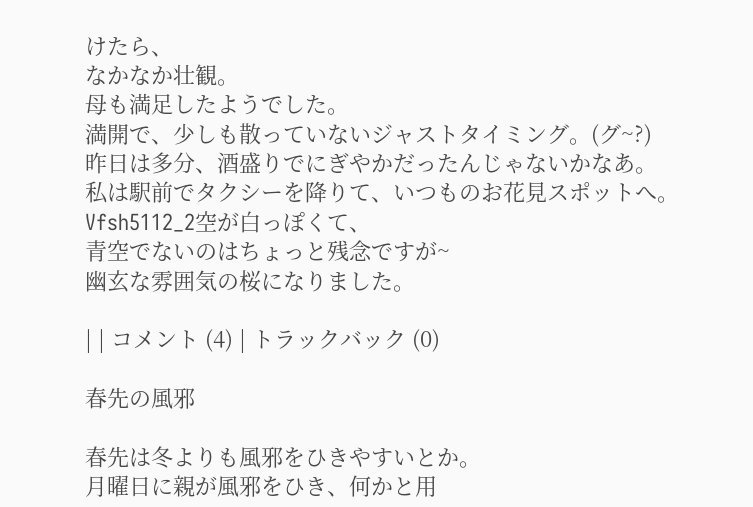けたら、
なかなか壮観。
母も満足したようでした。
満開で、少しも散っていないジャストタイミング。(グ~?)
昨日は多分、酒盛りでにぎやかだったんじゃないかなあ。
私は駅前でタクシーを降りて、いつものお花見スポットへ。
Vfsh5112_2空が白っぽくて、
青空でないのはちょっと残念ですが~
幽玄な雰囲気の桜になりました。

| | コメント (4) | トラックバック (0)

春先の風邪

春先は冬よりも風邪をひきやすいとか。
月曜日に親が風邪をひき、何かと用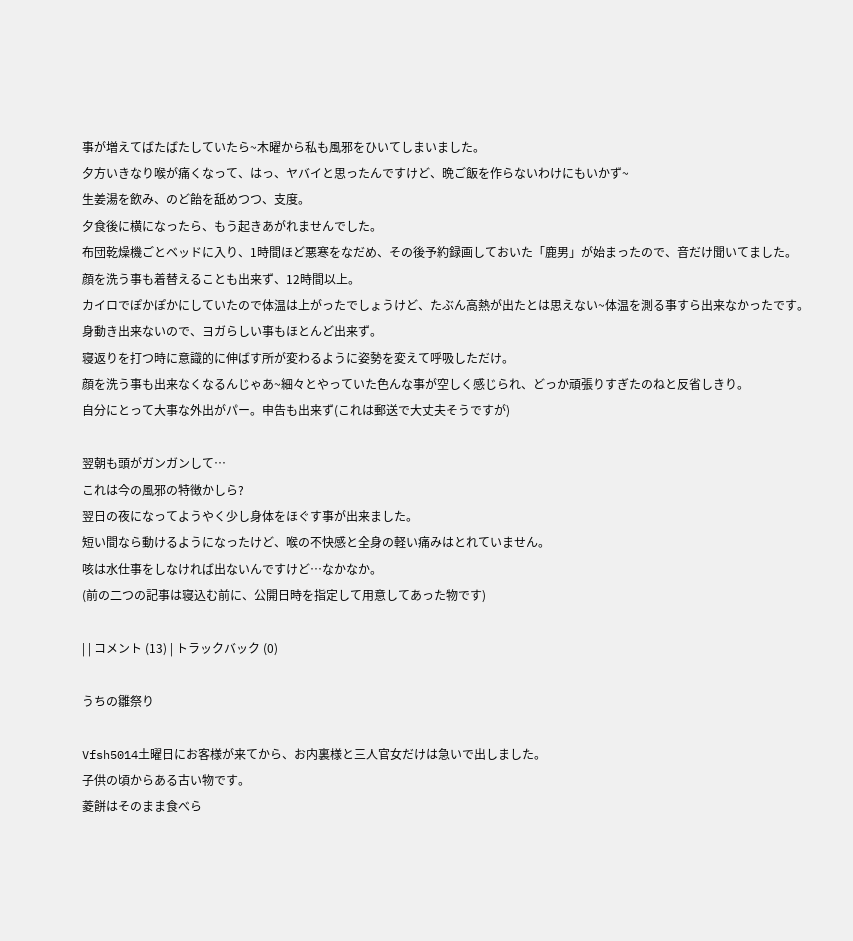事が増えてばたばたしていたら~木曜から私も風邪をひいてしまいました。
夕方いきなり喉が痛くなって、はっ、ヤバイと思ったんですけど、晩ご飯を作らないわけにもいかず~
生姜湯を飲み、のど飴を舐めつつ、支度。
夕食後に横になったら、もう起きあがれませんでした。
布団乾燥機ごとベッドに入り、1時間ほど悪寒をなだめ、その後予約録画しておいた「鹿男」が始まったので、音だけ聞いてました。
顔を洗う事も着替えることも出来ず、12時間以上。
カイロでぽかぽかにしていたので体温は上がったでしょうけど、たぶん高熱が出たとは思えない~体温を測る事すら出来なかったです。
身動き出来ないので、ヨガらしい事もほとんど出来ず。
寝返りを打つ時に意識的に伸ばす所が変わるように姿勢を変えて呼吸しただけ。
顔を洗う事も出来なくなるんじゃあ~細々とやっていた色んな事が空しく感じられ、どっか頑張りすぎたのねと反省しきり。
自分にとって大事な外出がパー。申告も出来ず(これは郵送で大丈夫そうですが)

翌朝も頭がガンガンして…
これは今の風邪の特徴かしら?
翌日の夜になってようやく少し身体をほぐす事が出来ました。
短い間なら動けるようになったけど、喉の不快感と全身の軽い痛みはとれていません。
咳は水仕事をしなければ出ないんですけど…なかなか。
(前の二つの記事は寝込む前に、公開日時を指定して用意してあった物です)

| | コメント (13) | トラックバック (0)

うちの雛祭り

Vfsh5014土曜日にお客様が来てから、お内裏様と三人官女だけは急いで出しました。
子供の頃からある古い物です。
菱餅はそのまま食べら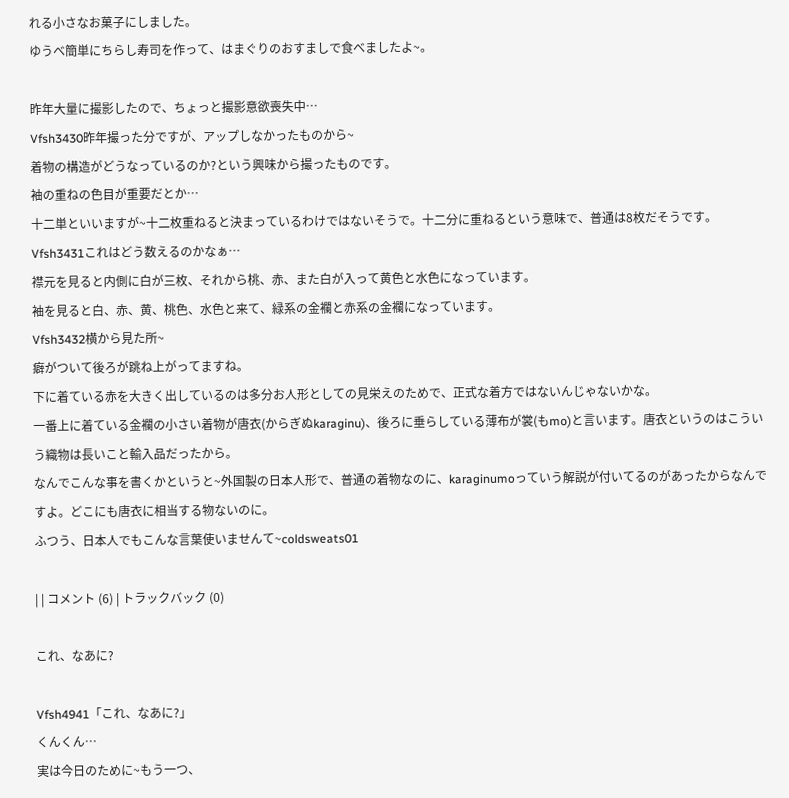れる小さなお菓子にしました。
ゆうべ簡単にちらし寿司を作って、はまぐりのおすましで食べましたよ~。

昨年大量に撮影したので、ちょっと撮影意欲喪失中…
Vfsh3430昨年撮った分ですが、アップしなかったものから~
着物の構造がどうなっているのか?という興味から撮ったものです。
袖の重ねの色目が重要だとか…
十二単といいますが~十二枚重ねると決まっているわけではないそうで。十二分に重ねるという意味で、普通は8枚だそうです。
Vfsh3431これはどう数えるのかなぁ…
襟元を見ると内側に白が三枚、それから桃、赤、また白が入って黄色と水色になっています。
袖を見ると白、赤、黄、桃色、水色と来て、緑系の金襴と赤系の金襴になっています。
Vfsh3432横から見た所~
癖がついて後ろが跳ね上がってますね。
下に着ている赤を大きく出しているのは多分お人形としての見栄えのためで、正式な着方ではないんじゃないかな。
一番上に着ている金襴の小さい着物が唐衣(からぎぬkaraginu)、後ろに垂らしている薄布が裳(もmo)と言います。唐衣というのはこういう織物は長いこと輸入品だったから。
なんでこんな事を書くかというと~外国製の日本人形で、普通の着物なのに、karaginumoっていう解説が付いてるのがあったからなんですよ。どこにも唐衣に相当する物ないのに。
ふつう、日本人でもこんな言葉使いませんて~coldsweats01

| | コメント (6) | トラックバック (0)

これ、なあに?

Vfsh4941「これ、なあに?」
くんくん…
実は今日のために~もう一つ、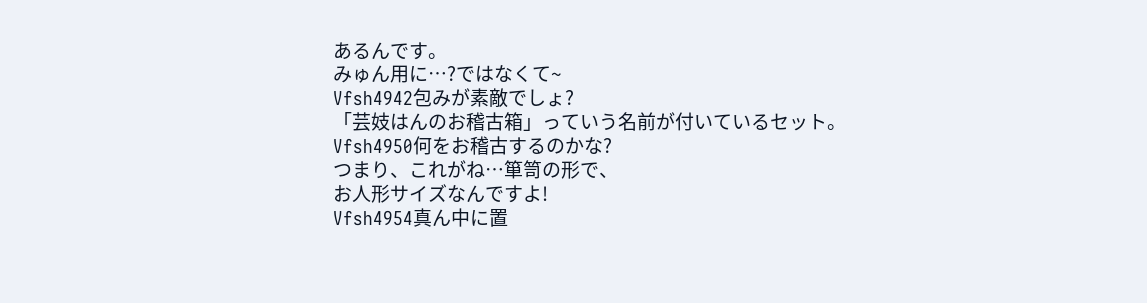あるんです。
みゅん用に…?ではなくて~
Vfsh4942包みが素敵でしょ?
「芸妓はんのお稽古箱」っていう名前が付いているセット。
Vfsh4950何をお稽古するのかな?
つまり、これがね…箪笥の形で、
お人形サイズなんですよ!
Vfsh4954真ん中に置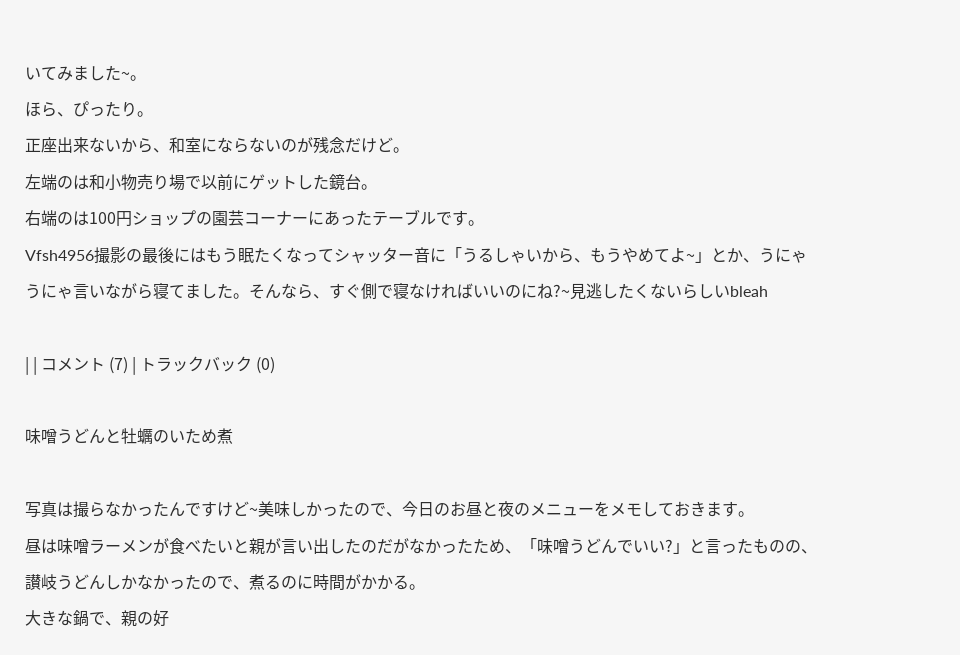いてみました~。
ほら、ぴったり。
正座出来ないから、和室にならないのが残念だけど。
左端のは和小物売り場で以前にゲットした鏡台。
右端のは100円ショップの園芸コーナーにあったテーブルです。
Vfsh4956撮影の最後にはもう眠たくなってシャッター音に「うるしゃいから、もうやめてよ~」とか、うにゃうにゃ言いながら寝てました。そんなら、すぐ側で寝なければいいのにね?~見逃したくないらしいbleah

| | コメント (7) | トラックバック (0)

味噌うどんと牡蠣のいため煮

写真は撮らなかったんですけど~美味しかったので、今日のお昼と夜のメニューをメモしておきます。
昼は味噌ラーメンが食べたいと親が言い出したのだがなかったため、「味噌うどんでいい?」と言ったものの、讃岐うどんしかなかったので、煮るのに時間がかかる。
大きな鍋で、親の好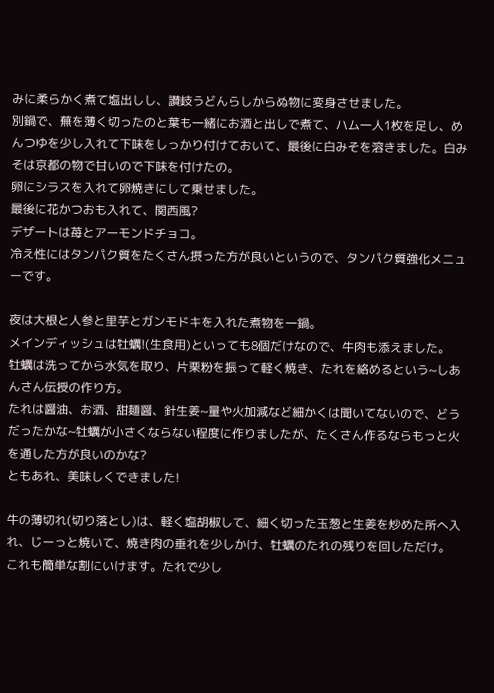みに柔らかく煮て塩出しし、讃岐うどんらしからぬ物に変身させました。
別鍋で、蕪を薄く切ったのと葉も一緒にお酒と出しで煮て、ハム一人1枚を足し、めんつゆを少し入れて下味をしっかり付けておいて、最後に白みそを溶きました。白みそは京都の物で甘いので下味を付けたの。
卵にシラスを入れて卵焼きにして乗せました。
最後に花かつおも入れて、関西風?
デザートは苺とアーモンドチョコ。
冷え性にはタンパク質をたくさん摂った方が良いというので、タンパク質強化メニューです。

夜は大根と人参と里芋とガンモドキを入れた煮物を一鍋。
メインディッシュは牡蠣!(生食用)といっても8個だけなので、牛肉も添えました。
牡蠣は洗ってから水気を取り、片栗粉を振って軽く焼き、たれを絡めるという~しあんさん伝授の作り方。
たれは醤油、お酒、甜麺醤、針生姜~量や火加減など細かくは聞いてないので、どうだったかな~牡蠣が小さくならない程度に作りましたが、たくさん作るならもっと火を通した方が良いのかな?
ともあれ、美味しくできました!

牛の薄切れ(切り落とし)は、軽く塩胡椒して、細く切った玉葱と生姜を炒めた所へ入れ、じーっと焼いて、焼き肉の垂れを少しかけ、牡蠣のたれの残りを回しただけ。
これも簡単な割にいけます。たれで少し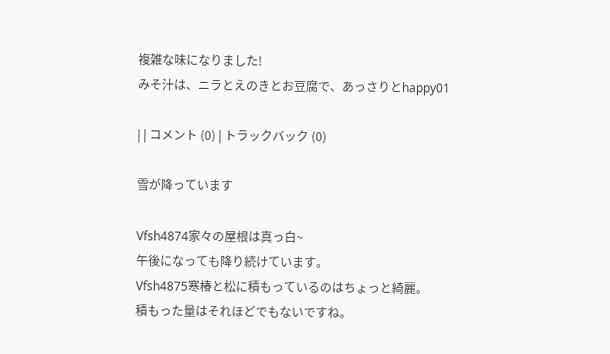複雑な味になりました!
みそ汁は、ニラとえのきとお豆腐で、あっさりとhappy01

| | コメント (0) | トラックバック (0)

雪が降っています

Vfsh4874家々の屋根は真っ白~
午後になっても降り続けています。
Vfsh4875寒椿と松に積もっているのはちょっと綺麗。
積もった量はそれほどでもないですね。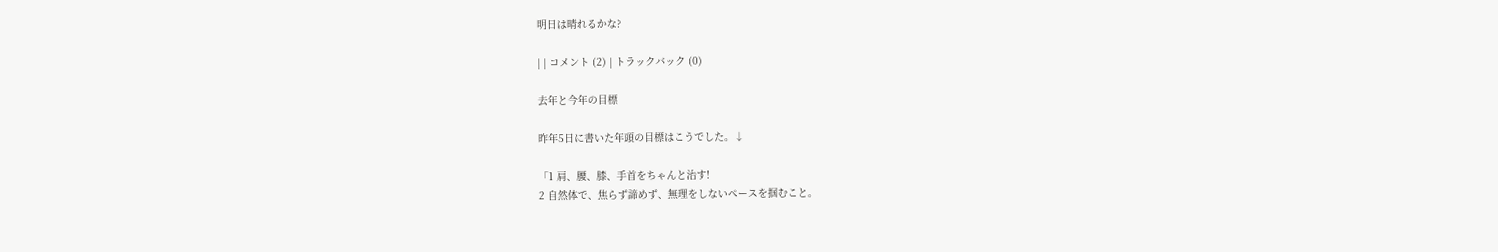明日は晴れるかな?

| | コメント (2) | トラックバック (0)

去年と今年の目標

昨年5日に書いた年頭の目標はこうでした。↓

「1 肩、腰、膝、手首をちゃんと治す!
2 自然体で、焦らず諦めず、無理をしないペースを掴むこと。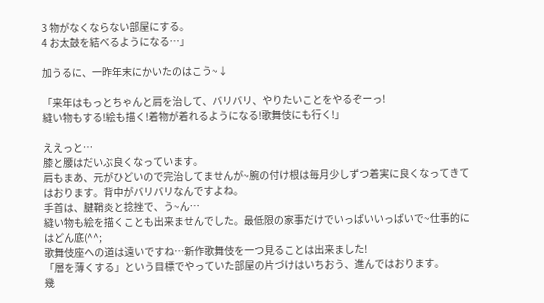3 物がなくならない部屋にする。
4 お太鼓を結べるようになる…」

加うるに、一昨年末にかいたのはこう~↓

「来年はもっとちゃんと肩を治して、バリバリ、やりたいことをやるぞーっ!
縫い物もする!絵も描く!着物が着れるようになる!歌舞伎にも行く!」

ええっと…
膝と腰はだいぶ良くなっています。
肩もまあ、元がひどいので完治してませんが~腕の付け根は毎月少しずつ着実に良くなってきてはおります。背中がバリバリなんですよね。
手首は、腱鞘炎と捻挫で、う~ん…
縫い物も絵を描くことも出来ませんでした。最低限の家事だけでいっぱいいっぱいで~仕事的にはどん底(^^;
歌舞伎座への道は遠いですね…新作歌舞伎を一つ見ることは出来ました!
「層を薄くする」という目標でやっていた部屋の片づけはいちおう、進んではおります。
幾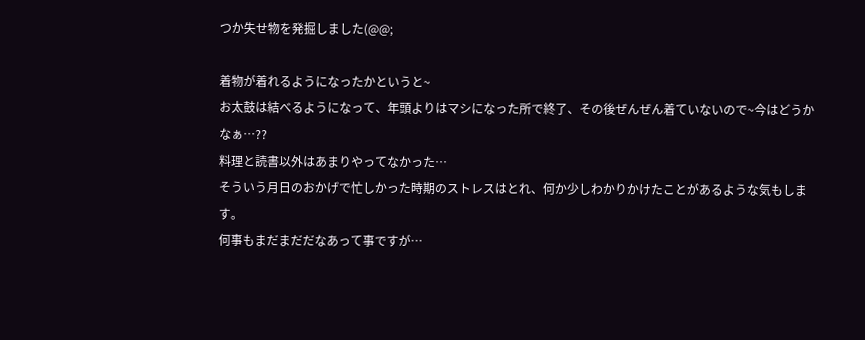つか失せ物を発掘しました(@@;

着物が着れるようになったかというと~
お太鼓は結べるようになって、年頭よりはマシになった所で終了、その後ぜんぜん着ていないので~今はどうかなぁ…??
料理と読書以外はあまりやってなかった…
そういう月日のおかげで忙しかった時期のストレスはとれ、何か少しわかりかけたことがあるような気もします。
何事もまだまだだなあって事ですが…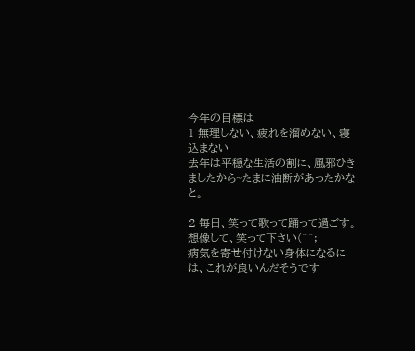今年の目標は
1 無理しない、疲れを溜めない、寝込まない
去年は平穏な生活の割に、風邪ひきましたから~たまに油断があったかなと。

2 毎日、笑って歌って踊って過ごす。
想像して、笑って下さい(^^;
病気を寄せ付けない身体になるには、これが良いんだそうです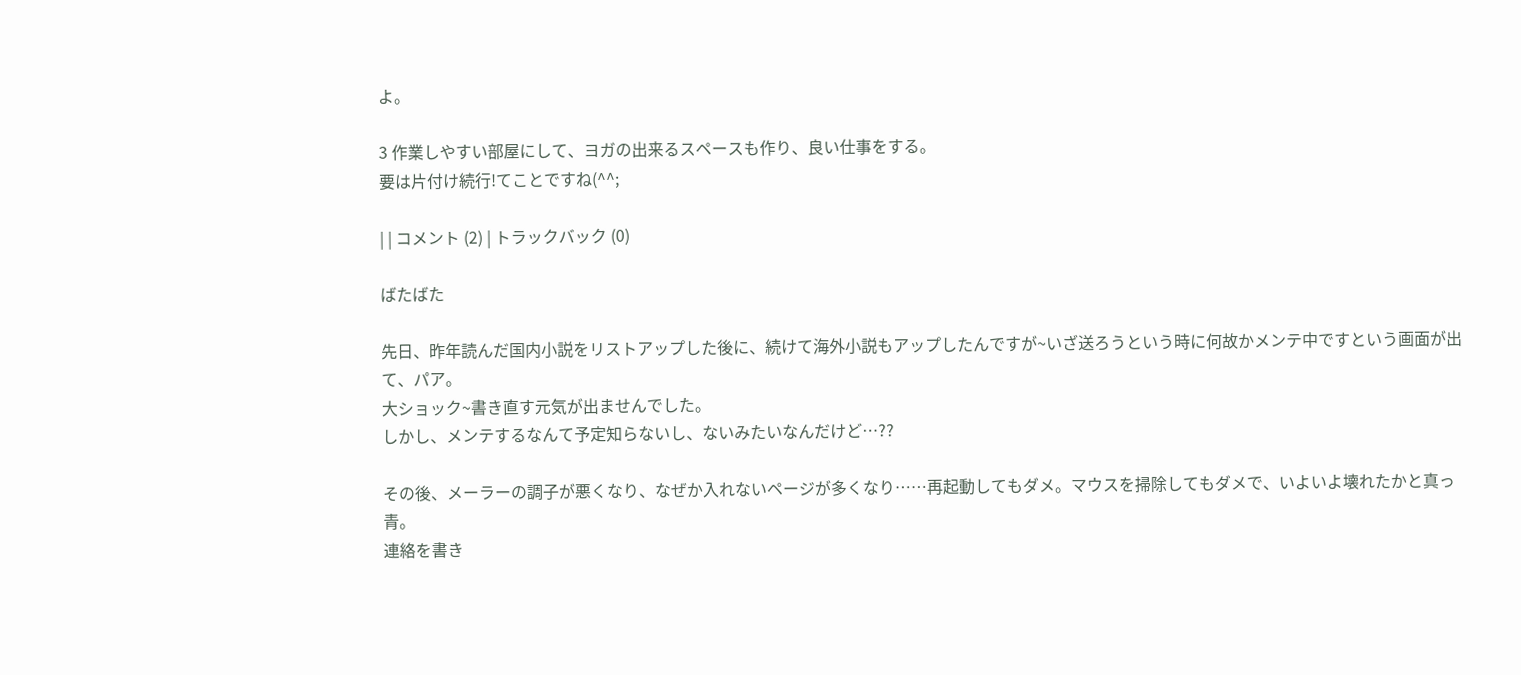よ。

3 作業しやすい部屋にして、ヨガの出来るスペースも作り、良い仕事をする。
要は片付け続行!てことですね(^^;

| | コメント (2) | トラックバック (0)

ばたばた

先日、昨年読んだ国内小説をリストアップした後に、続けて海外小説もアップしたんですが~いざ送ろうという時に何故かメンテ中ですという画面が出て、パア。
大ショック~書き直す元気が出ませんでした。
しかし、メンテするなんて予定知らないし、ないみたいなんだけど…??

その後、メーラーの調子が悪くなり、なぜか入れないページが多くなり……再起動してもダメ。マウスを掃除してもダメで、いよいよ壊れたかと真っ青。
連絡を書き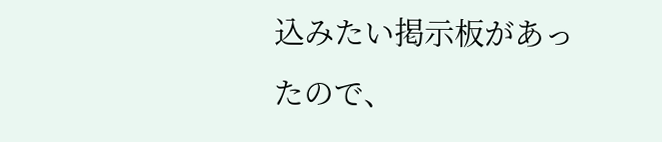込みたい掲示板があったので、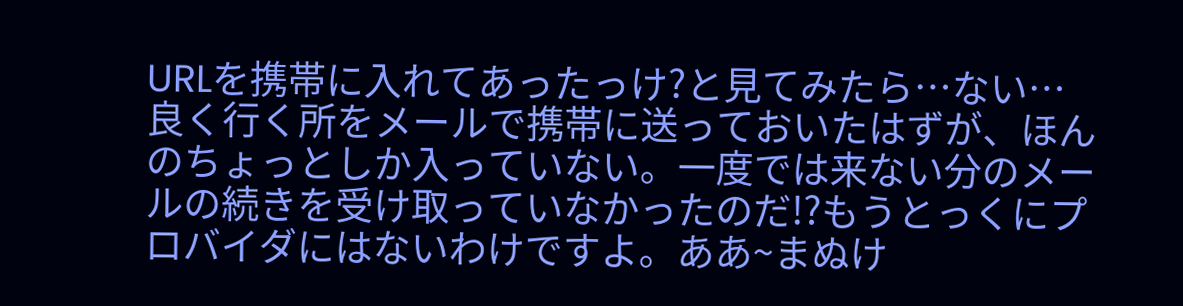URLを携帯に入れてあったっけ?と見てみたら…ない…
良く行く所をメールで携帯に送っておいたはずが、ほんのちょっとしか入っていない。一度では来ない分のメールの続きを受け取っていなかったのだ!?もうとっくにプロバイダにはないわけですよ。ああ~まぬけ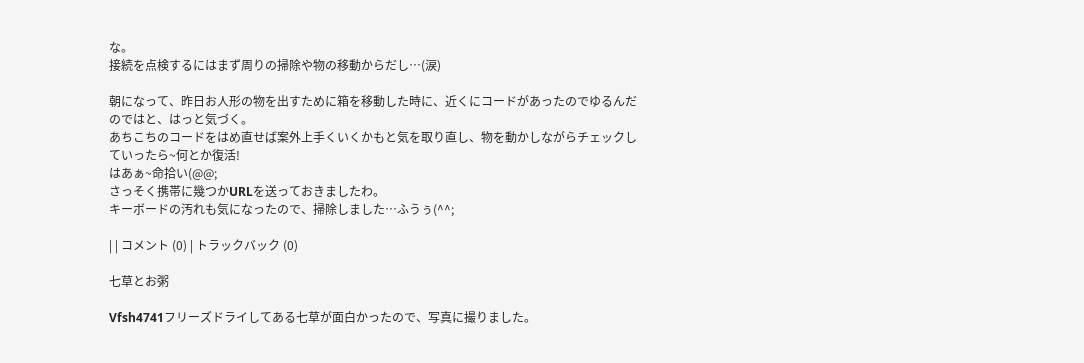な。
接続を点検するにはまず周りの掃除や物の移動からだし…(涙)

朝になって、昨日お人形の物を出すために箱を移動した時に、近くにコードがあったのでゆるんだのではと、はっと気づく。
あちこちのコードをはめ直せば案外上手くいくかもと気を取り直し、物を動かしながらチェックしていったら~何とか復活!
はあぁ~命拾い(@@;
さっそく携帯に幾つかURLを送っておきましたわ。
キーボードの汚れも気になったので、掃除しました…ふうぅ(^^;

| | コメント (0) | トラックバック (0)

七草とお粥

Vfsh4741フリーズドライしてある七草が面白かったので、写真に撮りました。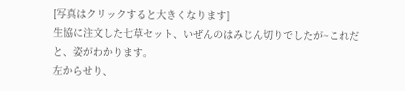[写真はクリックすると大きくなります]
生協に注文した七草セット、いぜんのはみじん切りでしたが~これだと、姿がわかります。
左からせり、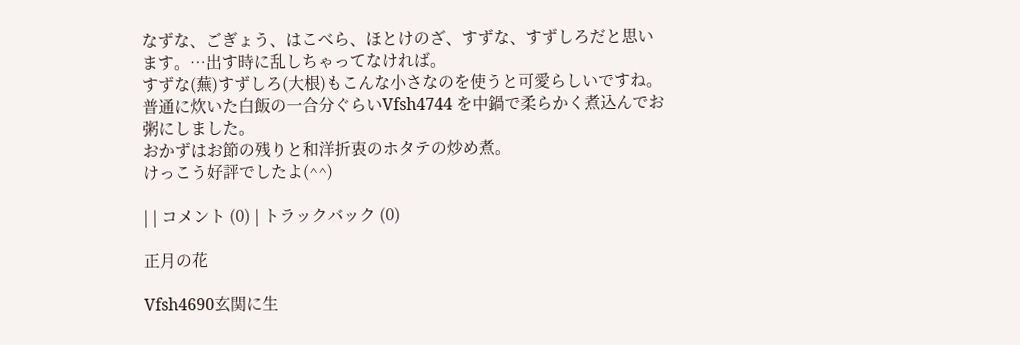なずな、ごぎょう、はこべら、ほとけのざ、すずな、すずしろだと思います。…出す時に乱しちゃってなければ。
すずな(蕪)すずしろ(大根)もこんな小さなのを使うと可愛らしいですね。
普通に炊いた白飯の一合分ぐらいVfsh4744 を中鍋で柔らかく煮込んでお粥にしました。
おかずはお節の残りと和洋折衷のホタテの炒め煮。
けっこう好評でしたよ(^^)

| | コメント (0) | トラックバック (0)

正月の花

Vfsh4690玄関に生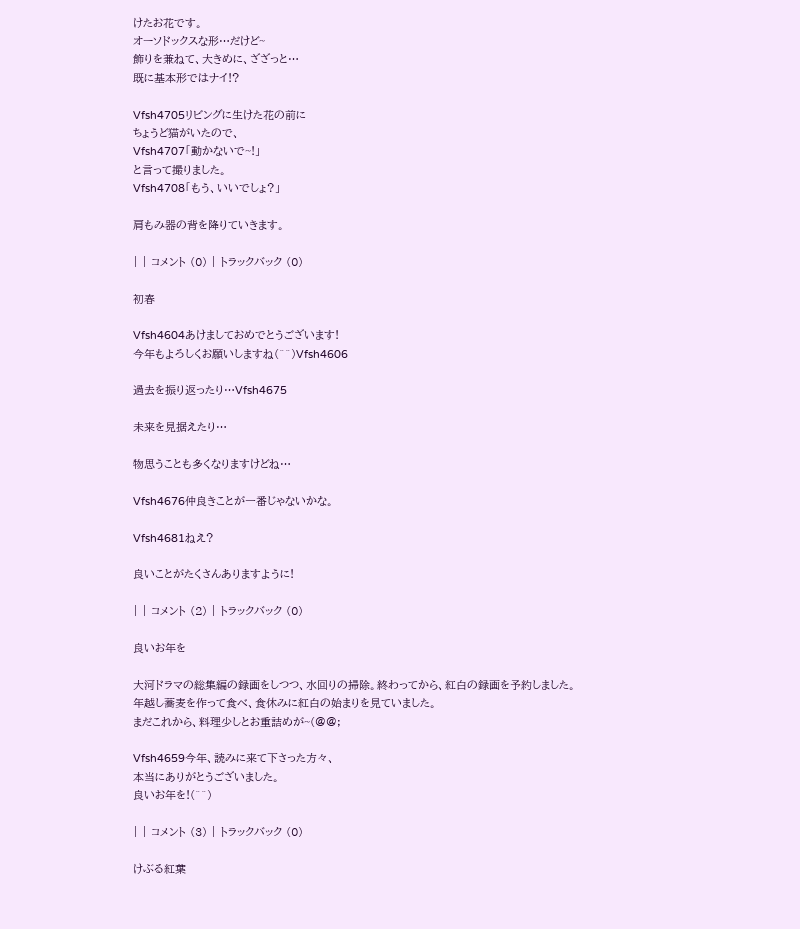けたお花です。
オーソドックスな形…だけど~
飾りを兼ねて、大きめに、ざざっと…
既に基本形ではナイ!?

Vfsh4705リビングに生けた花の前に
ちょうど猫がいたので、
Vfsh4707「動かないで~!」
と言って撮りました。
Vfsh4708「もう、いいでしょ?」

肩もみ器の背を降りていきます。

| | コメント (0) | トラックバック (0)

初春

Vfsh4604あけましておめでとうございます!
今年もよろしくお願いしますね(^^)Vfsh4606

過去を振り返ったり…Vfsh4675

未来を見据えたり…

物思うことも多くなりますけどね…

Vfsh4676仲良きことが一番じゃないかな。

Vfsh4681ねえ?

良いことがたくさんありますように!

| | コメント (2) | トラックバック (0)

良いお年を

大河ドラマの総集編の録画をしつつ、水回りの掃除。終わってから、紅白の録画を予約しました。
年越し蕎麦を作って食べ、食休みに紅白の始まりを見ていました。
まだこれから、料理少しとお重詰めが~(@@;

Vfsh4659今年、読みに来て下さった方々、
本当にありがとうございました。
良いお年を!(^^)

| | コメント (3) | トラックバック (0)

けぶる紅葉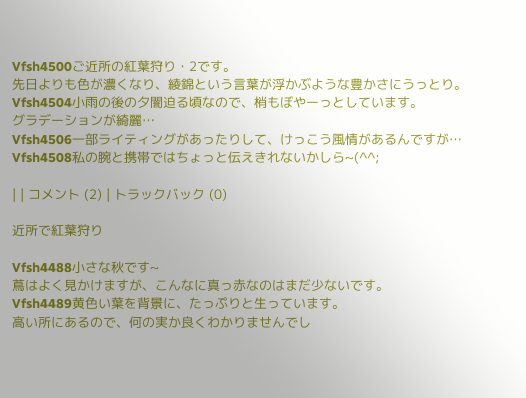Vfsh4500ご近所の紅葉狩り・2です。
先日よりも色が濃くなり、綾錦という言葉が浮かぶような豊かさにうっとり。
Vfsh4504小雨の後の夕闇迫る頃なので、梢もぼやーっとしています。
グラデーションが綺麗…
Vfsh4506一部ライティングがあったりして、けっこう風情があるんですが…
Vfsh4508私の腕と携帯ではちょっと伝えきれないかしら~(^^;

| | コメント (2) | トラックバック (0)

近所で紅葉狩り

Vfsh4488小さな秋です~
蔦はよく見かけますが、こんなに真っ赤なのはまだ少ないです。
Vfsh4489黄色い葉を背景に、たっぷりと生っています。
高い所にあるので、何の実か良くわかりませんでし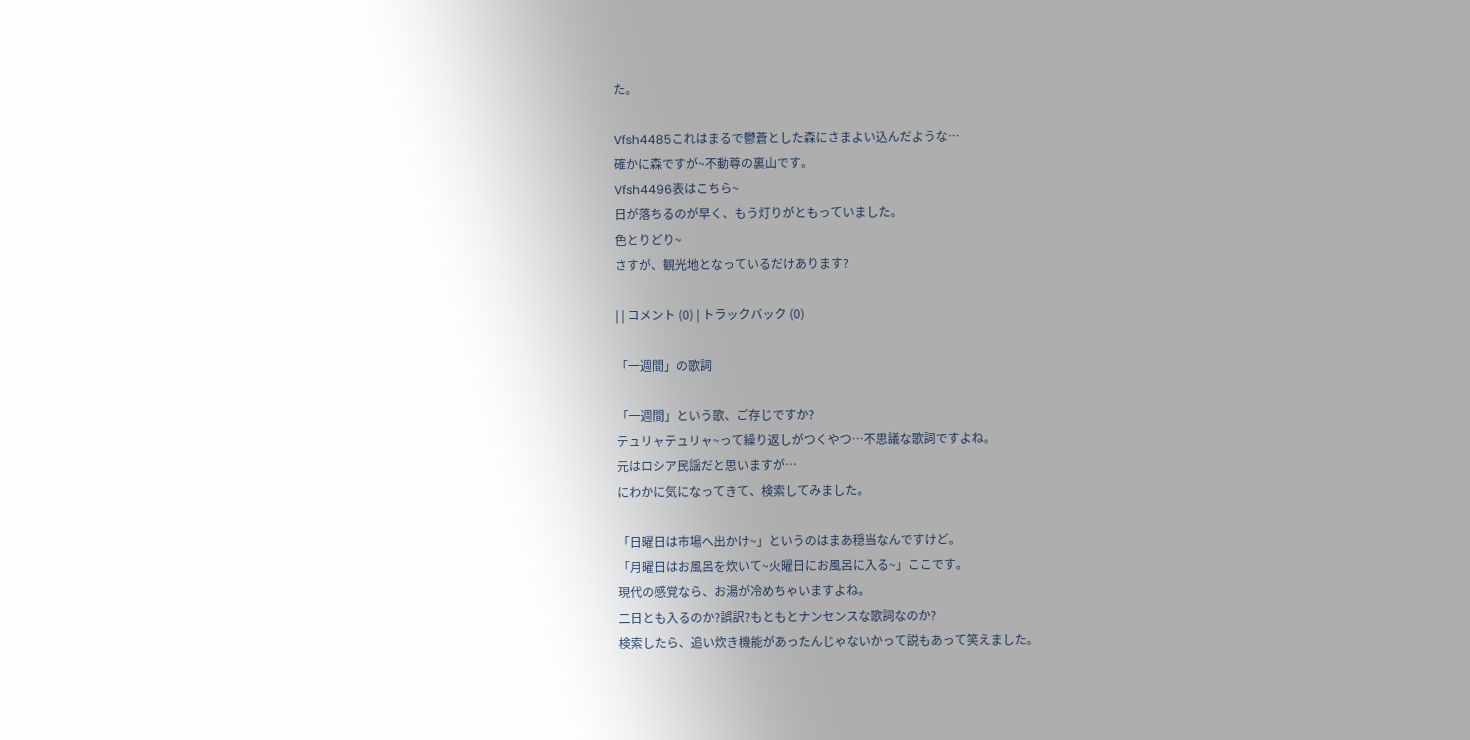た。

Vfsh4485これはまるで鬱蒼とした森にさまよい込んだような…
確かに森ですが~不動尊の裏山です。
Vfsh4496表はこちら~
日が落ちるのが早く、もう灯りがともっていました。
色とりどり~
さすが、観光地となっているだけあります?

| | コメント (0) | トラックバック (0)

「一週間」の歌詞

「一週間」という歌、ご存じですか?
テュリャテュリャ~って繰り返しがつくやつ…不思議な歌詞ですよね。
元はロシア民謡だと思いますが…
にわかに気になってきて、検索してみました。

「日曜日は市場へ出かけ~」というのはまあ穏当なんですけど。
「月曜日はお風呂を炊いて~火曜日にお風呂に入る~」ここです。
現代の感覚なら、お湯が冷めちゃいますよね。
二日とも入るのか?誤訳?もともとナンセンスな歌詞なのか?
検索したら、追い炊き機能があったんじゃないかって説もあって笑えました。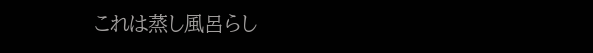これは蒸し風呂らし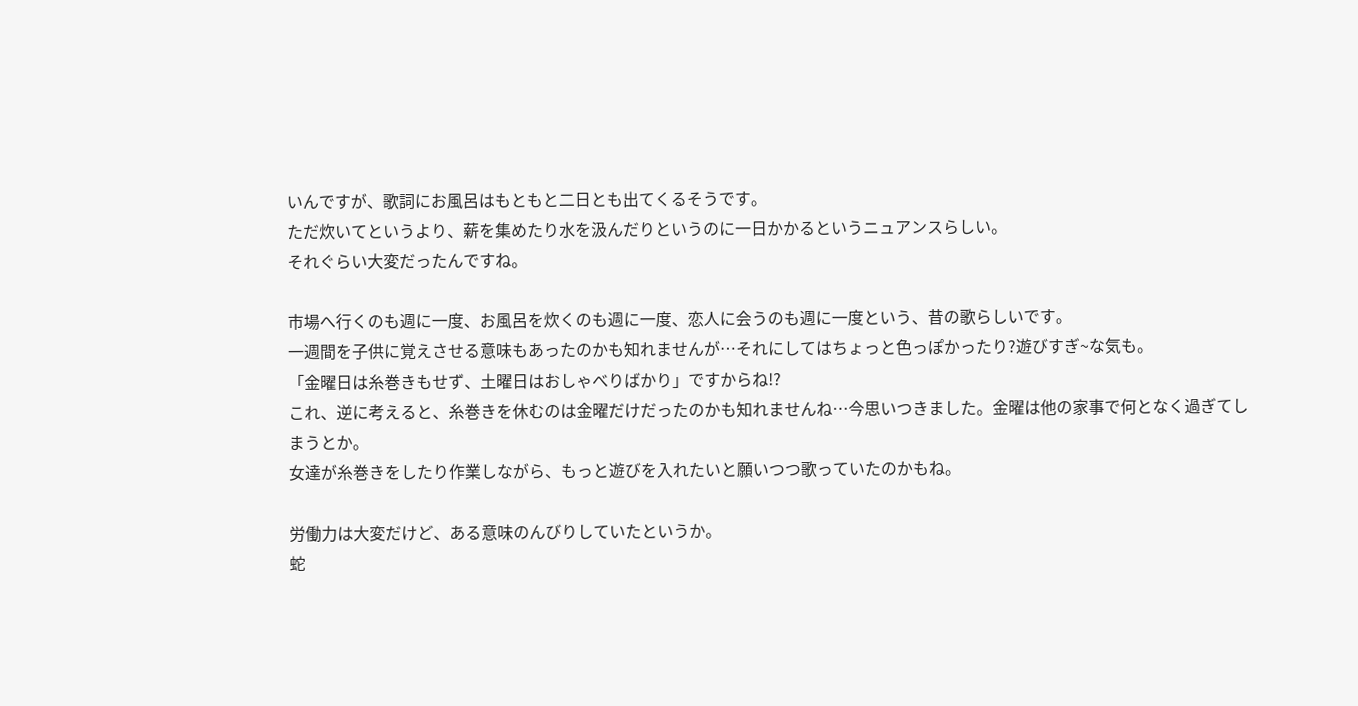いんですが、歌詞にお風呂はもともと二日とも出てくるそうです。
ただ炊いてというより、薪を集めたり水を汲んだりというのに一日かかるというニュアンスらしい。
それぐらい大変だったんですね。

市場へ行くのも週に一度、お風呂を炊くのも週に一度、恋人に会うのも週に一度という、昔の歌らしいです。
一週間を子供に覚えさせる意味もあったのかも知れませんが…それにしてはちょっと色っぽかったり?遊びすぎ~な気も。
「金曜日は糸巻きもせず、土曜日はおしゃべりばかり」ですからね!?
これ、逆に考えると、糸巻きを休むのは金曜だけだったのかも知れませんね…今思いつきました。金曜は他の家事で何となく過ぎてしまうとか。
女達が糸巻きをしたり作業しながら、もっと遊びを入れたいと願いつつ歌っていたのかもね。

労働力は大変だけど、ある意味のんびりしていたというか。
蛇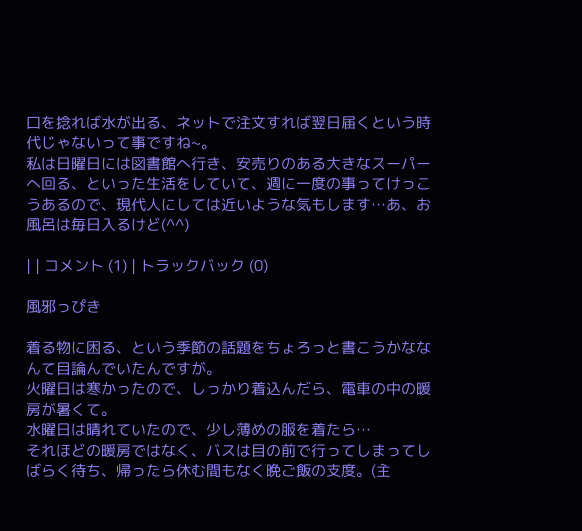口を捻れば水が出る、ネットで注文すれば翌日届くという時代じゃないって事ですね~。
私は日曜日には図書館へ行き、安売りのある大きなスーパーへ回る、といった生活をしていて、週に一度の事ってけっこうあるので、現代人にしては近いような気もします…あ、お風呂は毎日入るけど(^^)

| | コメント (1) | トラックバック (0)

風邪っぴき

着る物に困る、という季節の話題をちょろっと書こうかななんて目論んでいたんですが。
火曜日は寒かったので、しっかり着込んだら、電車の中の暖房が暑くて。
水曜日は晴れていたので、少し薄めの服を着たら…
それほどの暖房ではなく、バスは目の前で行ってしまってしばらく待ち、帰ったら休む間もなく晩ご飯の支度。(主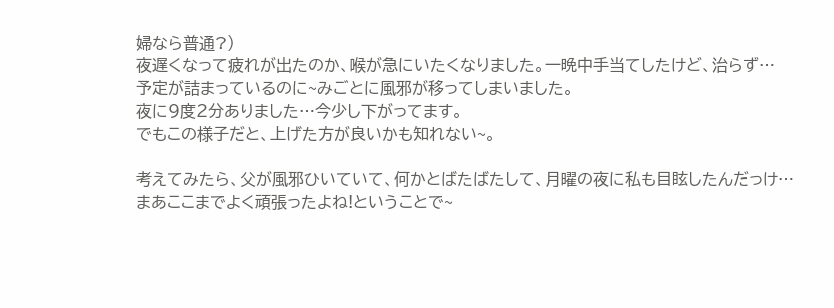婦なら普通?)
夜遅くなって疲れが出たのか、喉が急にいたくなりました。一晩中手当てしたけど、治らず…
予定が詰まっているのに~みごとに風邪が移ってしまいました。
夜に9度2分ありました…今少し下がってます。
でもこの様子だと、上げた方が良いかも知れない~。

考えてみたら、父が風邪ひいていて、何かとばたばたして、月曜の夜に私も目眩したんだっけ…
まあここまでよく頑張ったよね!ということで~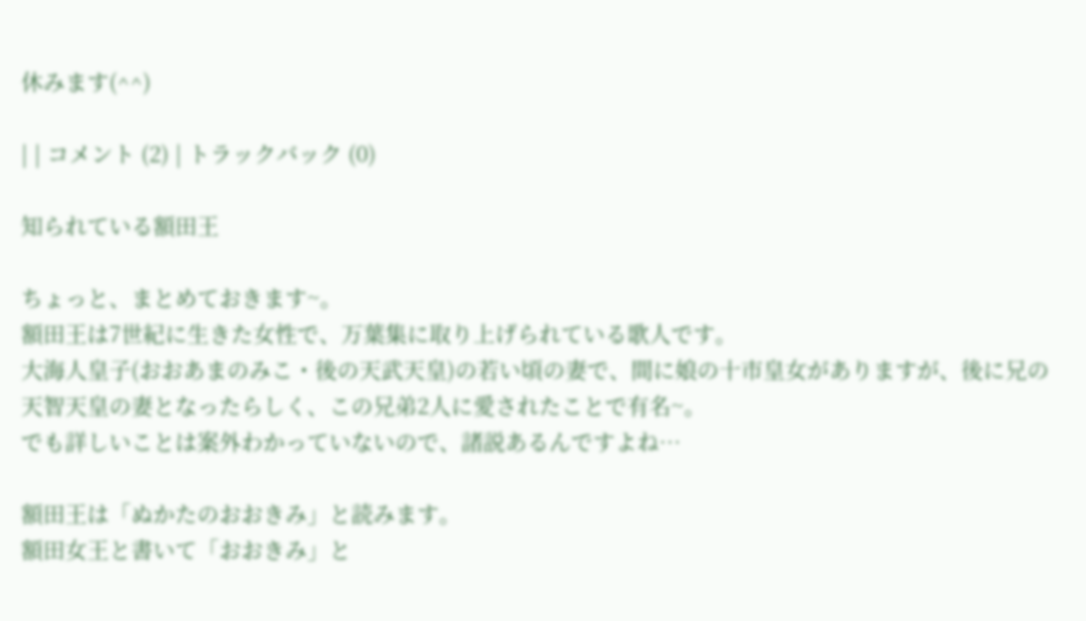休みます(^^)

| | コメント (2) | トラックバック (0)

知られている額田王

ちょっと、まとめておきます~。
額田王は7世紀に生きた女性で、万葉集に取り上げられている歌人です。
大海人皇子(おおあまのみこ・後の天武天皇)の若い頃の妻で、間に娘の十市皇女がありますが、後に兄の天智天皇の妻となったらしく、この兄弟2人に愛されたことで有名~。
でも詳しいことは案外わかっていないので、諸説あるんですよね…

額田王は「ぬかたのおおきみ」と読みます。
額田女王と書いて「おおきみ」と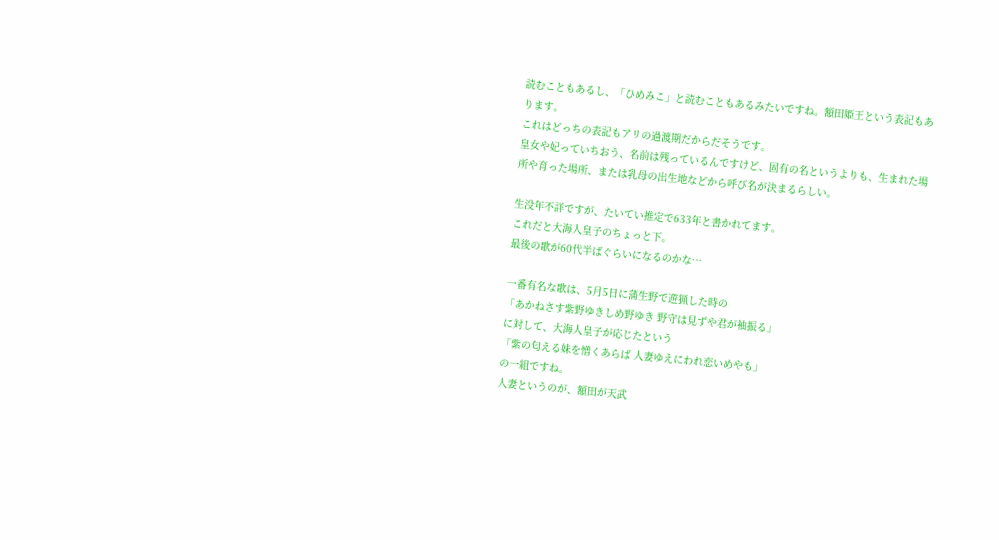読むこともあるし、「ひめみこ」と読むこともあるみたいですね。額田姫王という表記もあります。
これはどっちの表記もアリの過渡期だからだそうです。
皇女や妃っていちおう、名前は残っているんですけど、固有の名というよりも、生まれた場所や育った場所、または乳母の出生地などから呼び名が決まるらしい。

生没年不詳ですが、たいてい推定で633年と書かれてます。
これだと大海人皇子のちょっと下。
最後の歌が60代半ばぐらいになるのかな…

一番有名な歌は、5月5日に蒲生野で遊猟した時の
「あかねさす紫野ゆきしめ野ゆき 野守は見ずや君が袖振る」
に対して、大海人皇子が応じたという
「紫の匂える妹を憎くあらば 人妻ゆえにわれ恋いめやも」
の一組ですね。
人妻というのが、額田が天武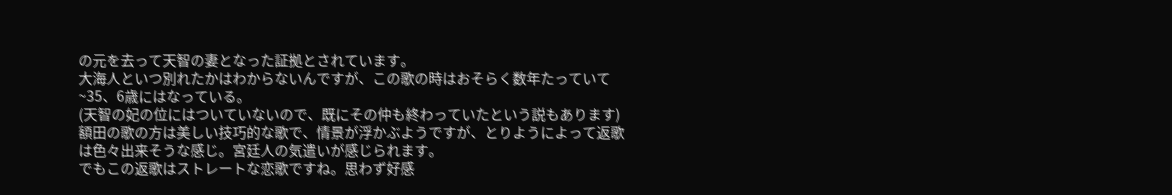の元を去って天智の妻となった証拠とされています。
大海人といつ別れたかはわからないんですが、この歌の時はおそらく数年たっていて~35、6歳にはなっている。
(天智の妃の位にはついていないので、既にその仲も終わっていたという説もあります)
額田の歌の方は美しい技巧的な歌で、情景が浮かぶようですが、とりようによって返歌は色々出来そうな感じ。宮廷人の気遣いが感じられます。
でもこの返歌はストレートな恋歌ですね。思わず好感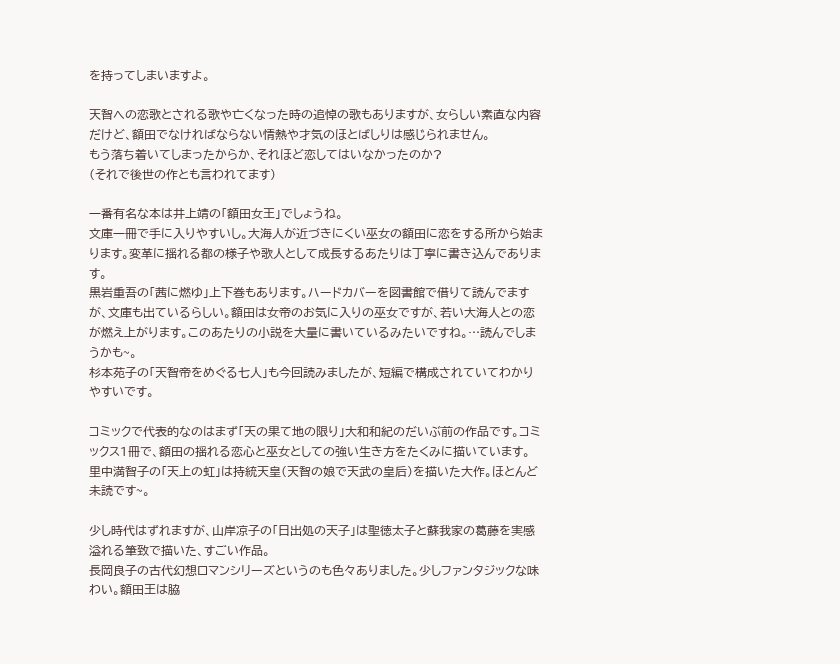を持ってしまいますよ。

天智への恋歌とされる歌や亡くなった時の追悼の歌もありますが、女らしい素直な内容だけど、額田でなければならない情熱や才気のほとばしりは感じられません。
もう落ち着いてしまったからか、それほど恋してはいなかったのか?
(それで後世の作とも言われてます)

一番有名な本は井上靖の「額田女王」でしょうね。
文庫一冊で手に入りやすいし。大海人が近づきにくい巫女の額田に恋をする所から始まります。変革に揺れる都の様子や歌人として成長するあたりは丁寧に書き込んであります。
黒岩重吾の「茜に燃ゆ」上下巻もあります。ハードカバーを図書館で借りて読んでますが、文庫も出ているらしい。額田は女帝のお気に入りの巫女ですが、若い大海人との恋が燃え上がります。このあたりの小説を大量に書いているみたいですね。…読んでしまうかも~。
杉本苑子の「天智帝をめぐる七人」も今回読みましたが、短編で構成されていてわかりやすいです。

コミックで代表的なのはまず「天の果て地の限り」大和和紀のだいぶ前の作品です。コミックス1冊で、額田の揺れる恋心と巫女としての強い生き方をたくみに描いています。
里中満智子の「天上の虹」は持統天皇(天智の娘で天武の皇后)を描いた大作。ほとんど未読です~。

少し時代はずれますが、山岸凉子の「日出処の天子」は聖徳太子と蘇我家の葛藤を実感溢れる筆致で描いた、すごい作品。
長岡良子の古代幻想ロマンシリーズというのも色々ありました。少しファンタジックな味わい。額田王は脇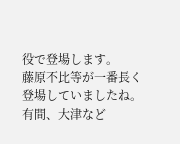役で登場します。
藤原不比等が一番長く登場していましたね。有間、大津など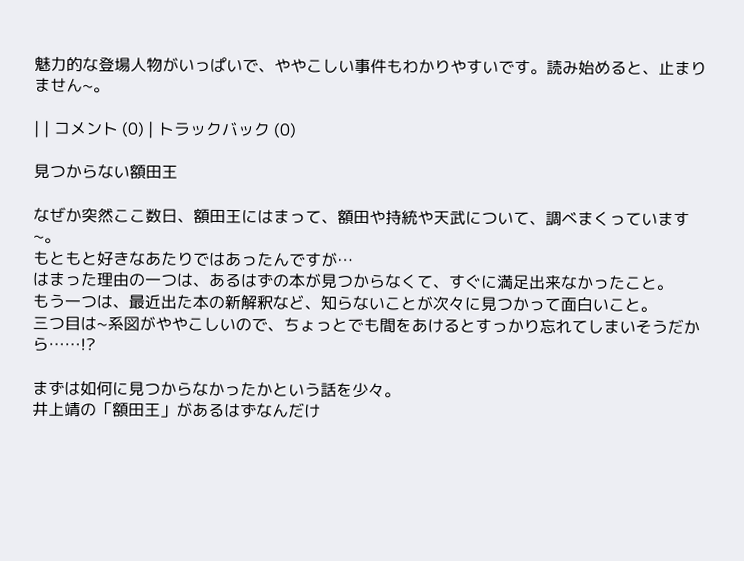魅力的な登場人物がいっぱいで、ややこしい事件もわかりやすいです。読み始めると、止まりません~。

| | コメント (0) | トラックバック (0)

見つからない額田王

なぜか突然ここ数日、額田王にはまって、額田や持統や天武について、調べまくっています~。
もともと好きなあたりではあったんですが…
はまった理由の一つは、あるはずの本が見つからなくて、すぐに満足出来なかったこと。
もう一つは、最近出た本の新解釈など、知らないことが次々に見つかって面白いこと。
三つ目は~系図がややこしいので、ちょっとでも間をあけるとすっかり忘れてしまいそうだから……!?

まずは如何に見つからなかったかという話を少々。
井上靖の「額田王」があるはずなんだけ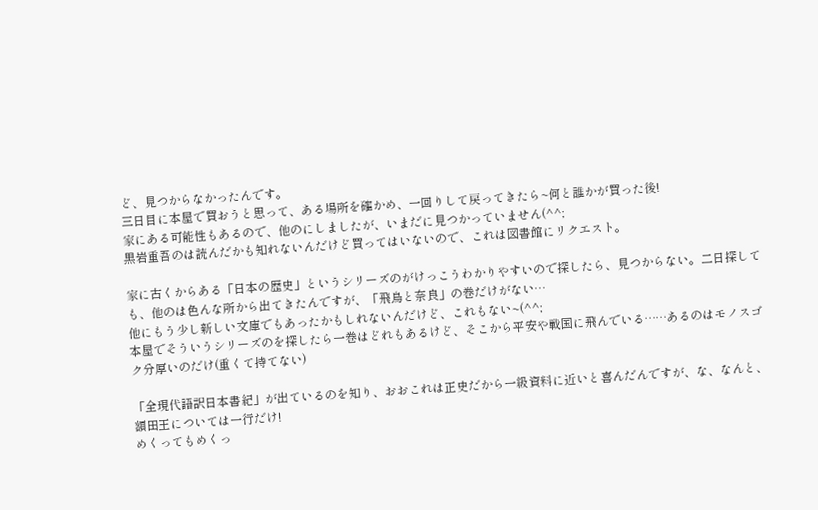ど、見つからなかったんです。
三日目に本屋で買おうと思って、ある場所を確かめ、一回りして戻ってきたら~何と誰かが買った後!
家にある可能性もあるので、他のにしましたが、いまだに見つかっていません(^^;
黒岩重吾のは読んだかも知れないんだけど買ってはいないので、これは図書館にリクエスト。

家に古くからある「日本の歴史」というシリーズのがけっこうわかりやすいので探したら、見つからない。二日探しても、他のは色んな所から出てきたんですが、「飛鳥と奈良」の巻だけがない…
他にもう少し新しい文庫でもあったかもしれないんだけど、これもない~(^^;
本屋でそういうシリーズのを探したら一巻はどれもあるけど、そこから平安や戦国に飛んでいる……あるのはモノスゴク分厚いのだけ(重くて持てない)

「全現代語訳日本書紀」が出ているのを知り、おおこれは正史だから一級資料に近いと喜んだんですが、な、なんと、額田王については一行だけ!
めくってもめくっ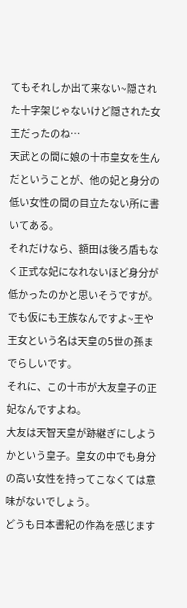てもそれしか出て来ない~隠された十字架じゃないけど隠された女王だったのね…
天武との間に娘の十市皇女を生んだということが、他の妃と身分の低い女性の間の目立たない所に書いてある。
それだけなら、額田は後ろ盾もなく正式な妃になれないほど身分が低かったのかと思いそうですが。
でも仮にも王族なんですよ~王や王女という名は天皇の5世の孫までらしいです。
それに、この十市が大友皇子の正妃なんですよね。
大友は天智天皇が跡継ぎにしようかという皇子。皇女の中でも身分の高い女性を持ってこなくては意味がないでしょう。
どうも日本書紀の作為を感じます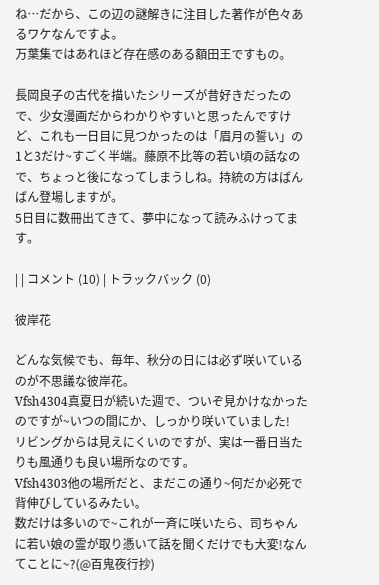ね…だから、この辺の謎解きに注目した著作が色々あるワケなんですよ。
万葉集ではあれほど存在感のある額田王ですもの。

長岡良子の古代を描いたシリーズが昔好きだったので、少女漫画だからわかりやすいと思ったんですけど、これも一日目に見つかったのは「眉月の誓い」の1と3だけ~すごく半端。藤原不比等の若い頃の話なので、ちょっと後になってしまうしね。持統の方はばんばん登場しますが。
5日目に数冊出てきて、夢中になって読みふけってます。

| | コメント (10) | トラックバック (0)

彼岸花

どんな気候でも、毎年、秋分の日には必ず咲いているのが不思議な彼岸花。
Vfsh4304真夏日が続いた週で、ついぞ見かけなかったのですが~いつの間にか、しっかり咲いていました!
リビングからは見えにくいのですが、実は一番日当たりも風通りも良い場所なのです。
Vfsh4303他の場所だと、まだこの通り~何だか必死で背伸びしているみたい。
数だけは多いので~これが一斉に咲いたら、司ちゃんに若い娘の霊が取り憑いて話を聞くだけでも大変!なんてことに~?(@百鬼夜行抄)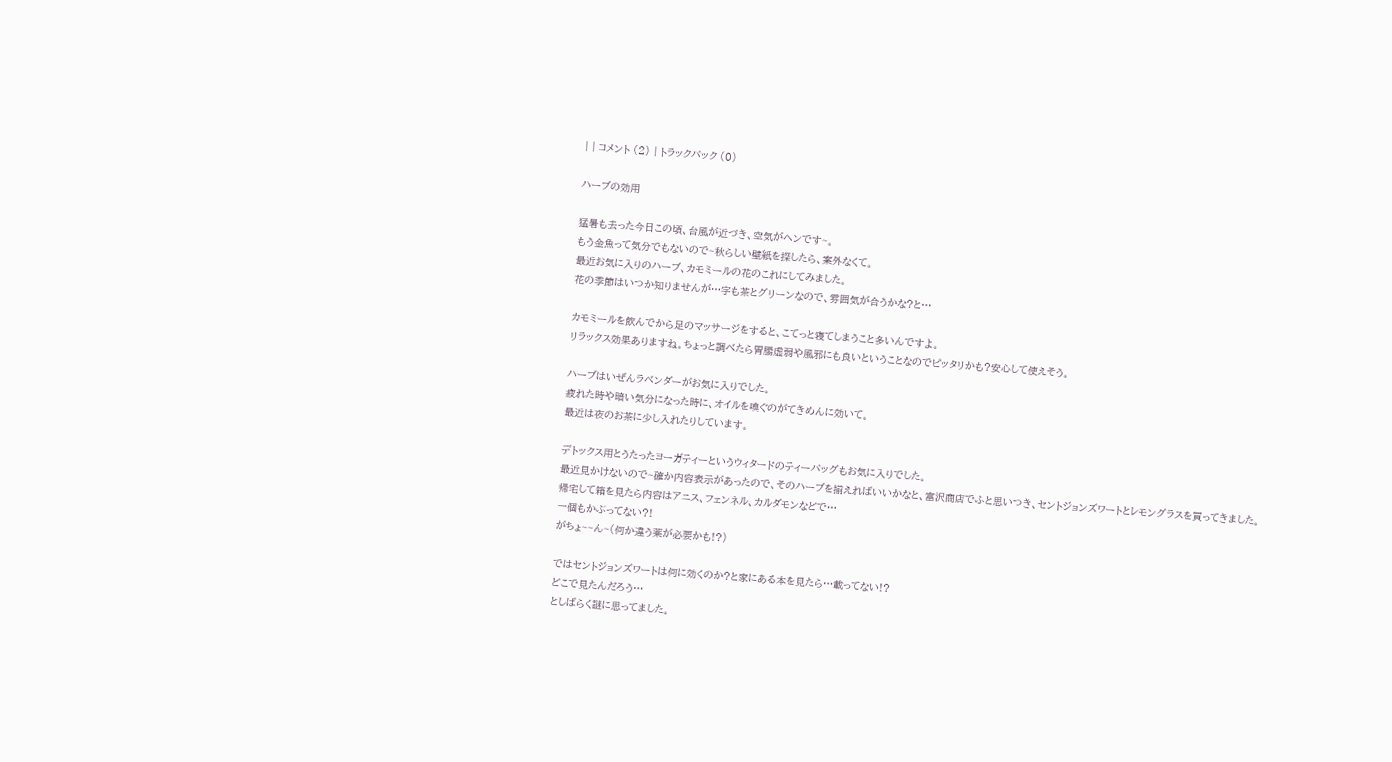| | コメント (2) | トラックバック (0)

ハーブの効用

猛暑も去った今日この頃、台風が近づき、空気がヘンです~。
もう金魚って気分でもないので~秋らしい壁紙を探したら、案外なくて。
最近お気に入りのハーブ、カモミールの花のこれにしてみました。
花の季節はいつか知りませんが…字も茶とグリーンなので、雰囲気が合うかな?と…

カモミールを飲んでから足のマッサージをすると、こてっと寝てしまうこと多いんですよ。
リラックス効果ありますね。ちょっと調べたら胃腸虚弱や風邪にも良いということなのでピッタリかも?安心して使えそう。

ハーブはいぜんラベンダーがお気に入りでした。
疲れた時や暗い気分になった時に、オイルを嗅ぐのがてきめんに効いて。
最近は夜のお茶に少し入れたりしています。

デトックス用とうたったヨーガティーというウィタードのティーバッグもお気に入りでした。
最近見かけないので~確か内容表示があったので、そのハーブを揃えればいいかなと、富沢商店でふと思いつき、セントジョンズワートとレモングラスを買ってきました。
帰宅して箱を見たら内容はアニス、フェンネル、カルダモンなどで…
一個もかぶってない?!
がちょ~~ん~(何か違う薬が必要かも!?)

ではセントジョンズワートは何に効くのか?と家にある本を見たら…載ってない!?
どこで見たんだろう…
としばらく謎に思ってました。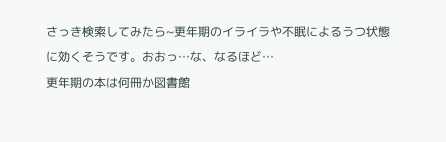さっき検索してみたら~更年期のイライラや不眠によるうつ状態に効くそうです。おおっ…な、なるほど…
更年期の本は何冊か図書館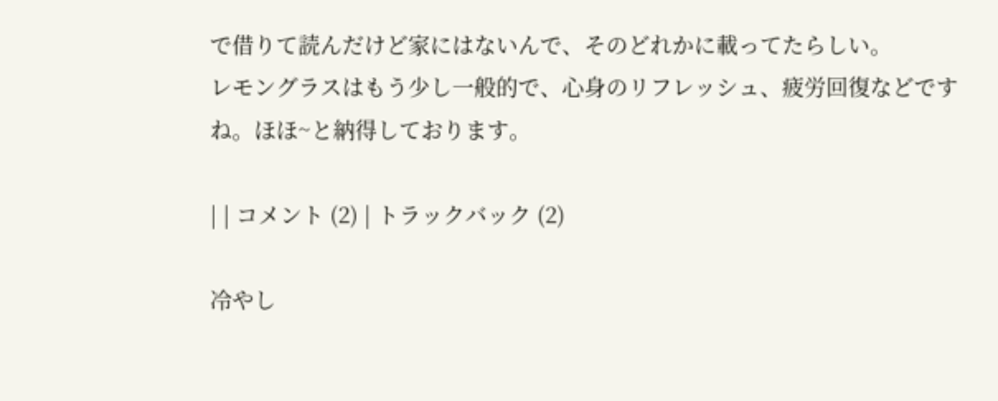で借りて読んだけど家にはないんで、そのどれかに載ってたらしい。
レモングラスはもう少し一般的で、心身のリフレッシュ、疲労回復などですね。ほほ~と納得しております。

| | コメント (2) | トラックバック (2)

冷やし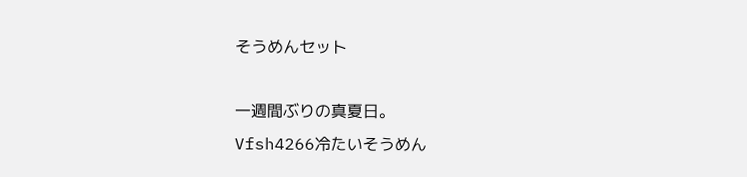そうめんセット

一週間ぶりの真夏日。
Vfsh4266冷たいそうめん